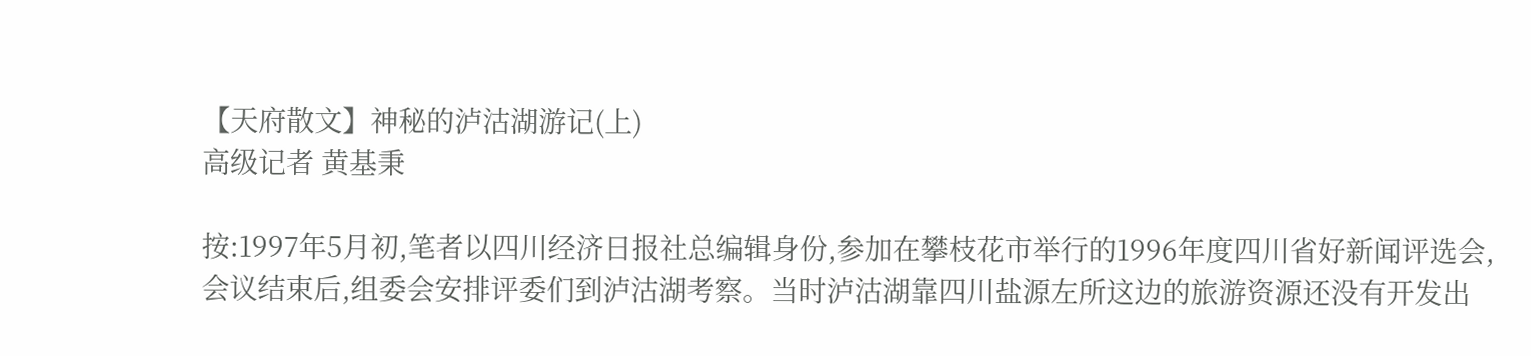【天府散文】神秘的泸沽湖游记(上)
高级记者 黄基秉

按:1997年5月初,笔者以四川经济日报社总编辑身份,参加在攀枝花市举行的1996年度四川省好新闻评选会,会议结束后,组委会安排评委们到泸沽湖考察。当时泸沽湖靠四川盐源左所这边的旅游资源还没有开发出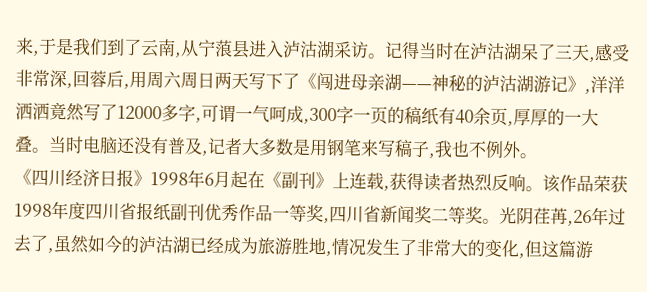来,于是我们到了云南,从宁蒗县进入泸沽湖采访。记得当时在泸沽湖呆了三天,感受非常深,回蓉后,用周六周日两天写下了《闯进母亲湖——神秘的泸沽湖游记》,洋洋洒洒竟然写了12000多字,可谓一气呵成,300字一页的稿纸有40余页,厚厚的一大叠。当时电脑还没有普及,记者大多数是用钢笔来写稿子,我也不例外。
《四川经济日报》1998年6月起在《副刊》上连载,获得读者热烈反响。该作品荣获1998年度四川省报纸副刊优秀作品一等奖,四川省新闻奖二等奖。光阴荏苒,26年过去了,虽然如今的泸沽湖已经成为旅游胜地,情况发生了非常大的变化,但这篇游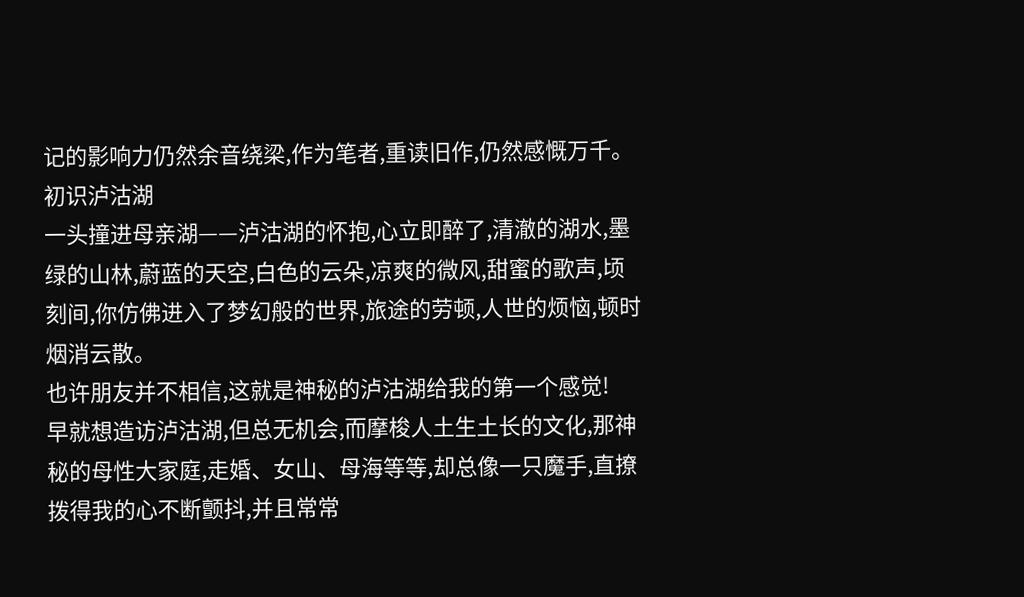记的影响力仍然余音绕梁,作为笔者,重读旧作,仍然感慨万千。
初识泸沽湖
一头撞进母亲湖——泸沽湖的怀抱,心立即醉了,清澈的湖水,墨绿的山林,蔚蓝的天空,白色的云朵,凉爽的微风,甜蜜的歌声,顷刻间,你仿佛进入了梦幻般的世界,旅途的劳顿,人世的烦恼,顿时烟消云散。
也许朋友并不相信,这就是神秘的泸沽湖给我的第一个感觉!
早就想造访泸沽湖,但总无机会,而摩梭人土生土长的文化,那神秘的母性大家庭,走婚、女山、母海等等,却总像一只魔手,直撩拨得我的心不断颤抖,并且常常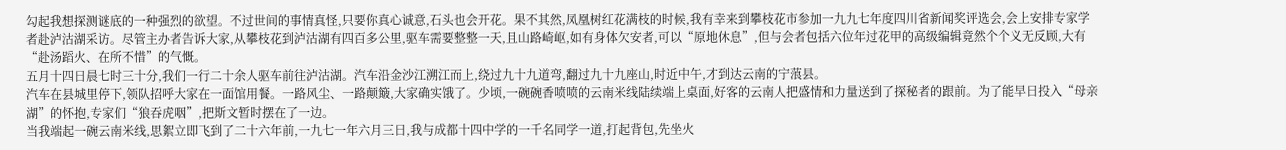勾起我想探测谜底的一种强烈的欲望。不过世间的事情真怪,只要你真心诚意,石头也会开花。果不其然,凤凰树红花满枝的时候,我有幸来到攀枝花市参加一九九七年度四川省新闻奖评选会,会上安排专家学者赴泸沽湖采访。尽管主办者告诉大家,从攀枝花到泸沽湖有四百多公里,驱车需要整整一天,且山路崎岖,如有身体欠安者,可以“原地休息”,但与会者包括六位年过花甲的高级编辑竟然个个义无反顾,大有“赴汤蹈火、在所不惜”的气慨。
五月十四日晨七时三十分,我们一行二十余人驱车前往泸沽湖。汽车沿金沙江溯江而上,绕过九十九道弯,翻过九十九座山,时近中午,才到达云南的宁蒗县。
汽车在县城里停下,领队招呼大家在一面馆用餐。一路风尘、一路颠簸,大家确实饿了。少顷,一碗碗香喷喷的云南米线陆续端上桌面,好客的云南人把盛情和力量送到了探秘者的跟前。为了能早日投入“母亲湖”的怀抱,专家们“狼吞虎咽”,把斯文暂时摆在了一边。
当我端起一碗云南米线,思絮立即飞到了二十六年前,一九七一年六月三日,我与成都十四中学的一千名同学一道,打起背包,先坐火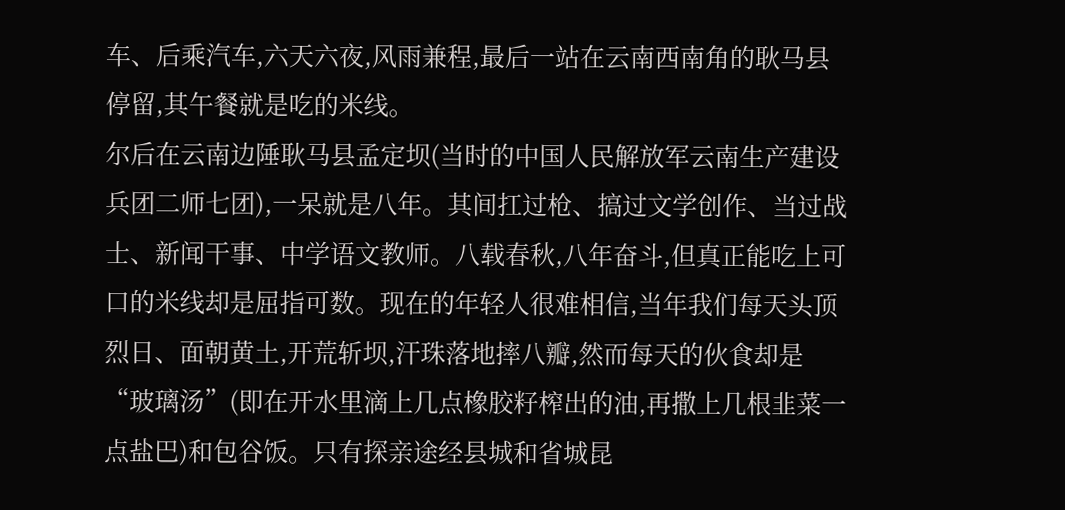车、后乘汽车,六天六夜,风雨兼程,最后一站在云南西南角的耿马县停留,其午餐就是吃的米线。
尔后在云南边陲耿马县孟定坝(当时的中国人民解放军云南生产建设兵团二师七团),一呆就是八年。其间扛过枪、搞过文学创作、当过战士、新闻干事、中学语文教师。八载春秋,八年奋斗,但真正能吃上可口的米线却是屈指可数。现在的年轻人很难相信,当年我们每天头顶烈日、面朝黄土,开荒斩坝,汗珠落地摔八瓣,然而每天的伙食却是“玻璃汤”(即在开水里滴上几点橡胶籽榨出的油,再撒上几根韭菜一点盐巴)和包谷饭。只有探亲途经县城和省城昆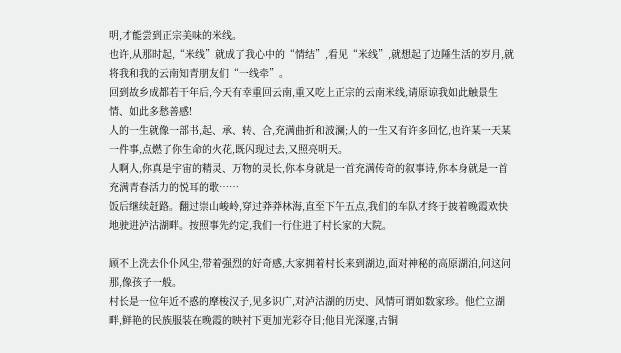明,才能尝到正宗美味的米线。
也许,从那时起,“米线”就成了我心中的“情结”,看见“米线”,就想起了边陲生活的岁月,就将我和我的云南知青朋友们“一线牵”。
回到故乡成都若干年后,今天有幸重回云南,重又吃上正宗的云南米线,请原谅我如此触景生情、如此多愁善感!
人的一生就像一部书,起、承、转、合,充满曲折和波澜;人的一生又有许多回忆,也许某一天某一件事,点燃了你生命的火花,既闪现过去,又照亮明天。
人啊人,你真是宇宙的精灵、万物的灵长,你本身就是一首充满传奇的叙事诗,你本身就是一首充满青春活力的悦耳的歌……
饭后继续赶路。翻过崇山峻岭,穿过莽莽林海,直至下午五点,我们的车队才终于披着晚霞欢快地驶进泸沽湖畔。按照事先约定,我们一行住进了村长家的大院。

顾不上洗去仆仆风尘,带着强烈的好奇感,大家拥着村长来到湖边,面对神秘的高原湖泊,问这问那,像孩子一般。
村长是一位年近不惑的摩梭汉子,见多识广,对泸沽湖的历史、风情可谓如数家珍。他伫立湖畔,鲜艳的民族服装在晚霞的映衬下更加光彩夺目;他目光深邃,古铜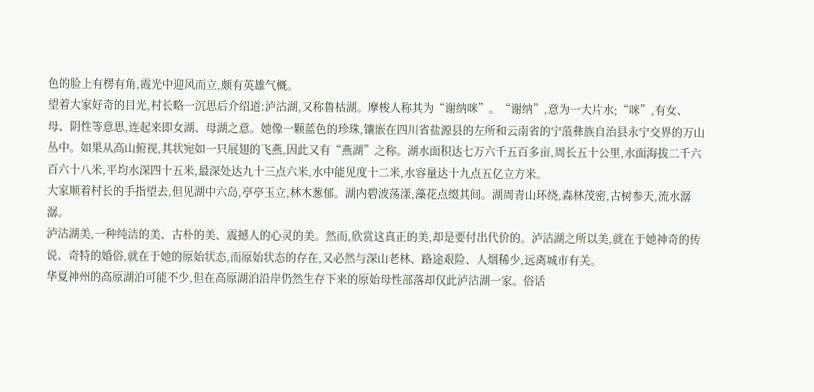色的脸上有楞有角,霞光中迎风而立,颇有英雄气概。
望着大家好奇的目光,村长略一沉思后介绍道:泸沽湖,又称鲁枯湖。摩梭人称其为“谢纳咪”。“谢纳”,意为一大片水;“咪”,有女、母、阴性等意思,连起来即女湖、母湖之意。她像一颗蓝色的珍珠,镶嵌在四川省盐源县的左所和云南省的宁蒗彝族自治县永宁交界的万山丛中。如果从高山俯视,其状宛如一只展翅的飞燕,因此又有“燕湖”之称。湖水面积达七万六千五百多亩,周长五十公里,水面海拔二千六百六十八米,平均水深四十五米,最深处达九十三点六米,水中能见度十二米,水容量达十九点五亿立方米。
大家顺着村长的手指望去,但见湖中六岛,亭亭玉立,林木葱郁。湖内碧波荡漾,藻花点缀其间。湖周青山环绕,森林茂密,古树参天,流水潺潺。
泸沽湖美,一种纯洁的美、古朴的美、震撼人的心灵的美。然而,欣赏这真正的美,却是要付出代价的。泸沽湖之所以美,就在于她神奇的传说、奇特的婚俗,就在于她的原始状态,而原始状态的存在,又必然与深山老林、路途艰险、人烟稀少,远离城市有关。
华夏神州的高原湖泊可能不少,但在高原湖泊沿岸仍然生存下来的原始母性部落却仅此泸沽湖一家。俗话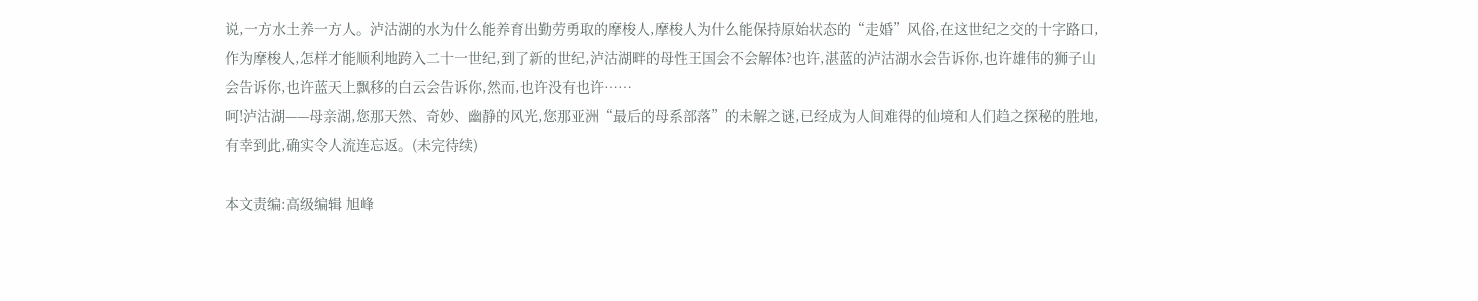说,一方水土养一方人。泸沽湖的水为什么能养育出勤劳勇取的摩梭人,摩梭人为什么能保持原始状态的“走婚”风俗,在这世纪之交的十字路口,作为摩梭人,怎样才能顺利地跨入二十一世纪,到了新的世纪,泸沽湖畔的母性王国会不会解体?也许,湛蓝的泸沽湖水会告诉你,也许雄伟的狮子山会告诉你,也许蓝天上飘移的白云会告诉你,然而,也许没有也许……
呵!泸沽湖——母亲湖,您那天然、奇妙、幽静的风光,您那亚洲“最后的母系部落”的未解之谜,已经成为人间难得的仙境和人们趋之探秘的胜地,有幸到此,确实令人流连忘返。(未完待续)

本文责编:高级编辑 旭峰